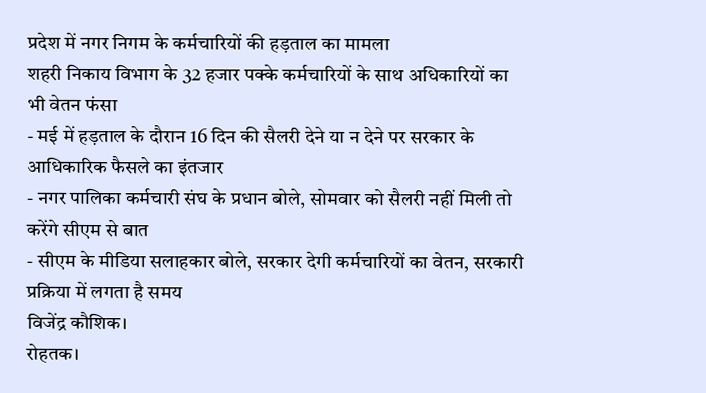प्रदेश में नगर निगम के कर्मचारियों की हड़ताल का मामला
शहरी निकाय विभाग के 32 हजार पक्के कर्मचारियों के साथ अधिकारियों का भी वेतन फंसा
- मई में हड़ताल के दौरान 16 दिन की सैलरी देने या न देने पर सरकार के आधिकारिक फैसले का इंतजार
- नगर पालिका कर्मचारी संघ के प्रधान बोले, सोमवार को सैलरी नहीं मिली तो करेंगे सीएम से बात
- सीएम के मीडिया सलाहकार बोले, सरकार देगी कर्मचारियों का वेतन, सरकारी प्रक्रिया में लगता है समय
विजेंद्र कौशिक।
रोहतक।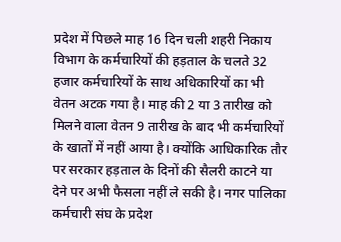प्रदेश में पिछले माह 16 दिन चली शहरी निकाय विभाग के कर्मचारियों की हड़ताल के चलते 32 हजार कर्मचारियों के साथ अधिकारियों का भी वेतन अटक गया है। माह की 2 या 3 तारीख को मिलने वाला वेतन 9 तारीख के बाद भी कर्मचारियों के खातों में नहीं आया है। क्योंकि आधिकारिक तौर पर सरकार हड़ताल के दिनों की सैलरी काटने या देने पर अभी फैसला नहीं ले सकी है। नगर पालिका कर्मचारी संघ के प्रदेश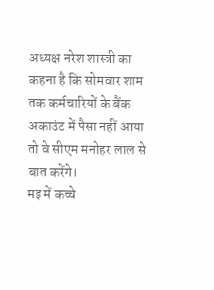अध्यक्ष नरेश शास्त्री का कहना है कि सोमवार शाम तक कर्मचारियों के बैंक अकाउंट में पैसा नहीं आया तो वे सीएम मनोहर लाल से बात करेंगे।
मइ में कच्चे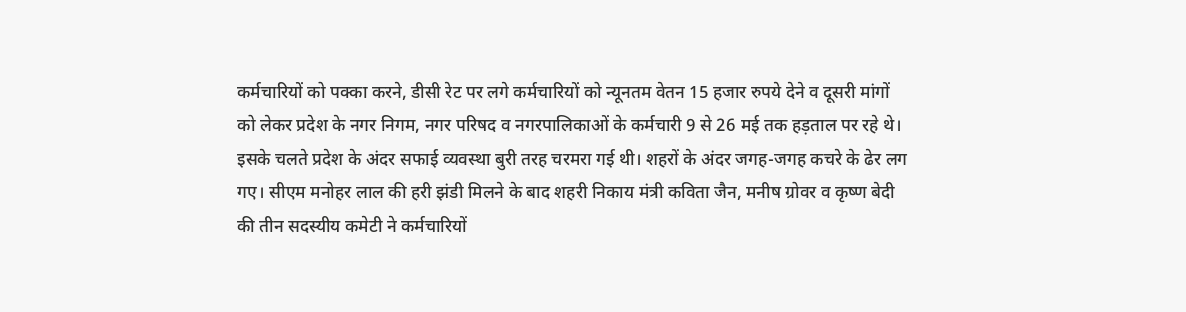कर्मचारियों को पक्का करने, डीसी रेट पर लगे कर्मचारियों को न्यूनतम वेतन 15 हजार रुपये देने व दूसरी मांगों को लेकर प्रदेश के नगर निगम, नगर परिषद व नगरपालिकाओं के कर्मचारी 9 से 26 मई तक हड़ताल पर रहे थे। इसके चलते प्रदेश के अंदर सफाई व्यवस्था बुरी तरह चरमरा गई थी। शहरों के अंदर जगह-जगह कचरे के ढेर लग गए। सीएम मनोहर लाल की हरी झंडी मिलने के बाद शहरी निकाय मंत्री कविता जैन, मनीष ग्रोवर व कृष्ण बेदी की तीन सदस्यीय कमेटी ने कर्मचारियों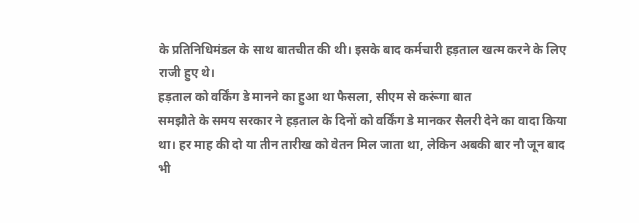के प्रतिनिधिमंडल के साथ बातचीत की थी। इसके बाद कर्मचारी हड़ताल खत्म करने के लिए राजी हुए थे।
हड़ताल को वर्किंग डे मानने का हुआ था फैसला, सीएम से करूंगा बात
समझौते के समय सरकार ने हड़ताल के दिनों को वर्किंग डे मानकर सैलरी देने का वादा किया था। हर माह की दो या तीन तारीख को वेतन मिल जाता था, लेकिन अबकी बार नौ जून बाद भी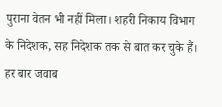पुराना वेतन भी नहीं मिला। शहरी निकाय विभाग के निदेशक, सह निदेशक तक से बात कर चुके हैं। हर बार जवाब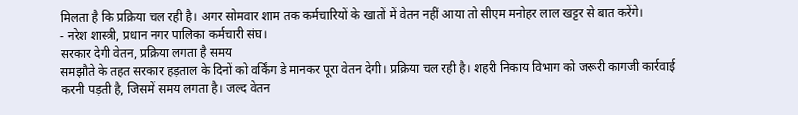मिलता है कि प्रक्रिया चल रही है। अगर सोमवार शाम तक कर्मचारियों के खातों में वेतन नहीं आया तो सीएम मनोहर लाल खट्टर से बात करेंगे।
- नरेश शास्त्री, प्रधान नगर पालिका कर्मचारी संघ।
सरकार देगी वेतन, प्रक्रिया लगता है समय
समझौते के तहत सरकार हड़ताल के दिनों को वर्किंग डे मानकर पूरा वेतन देगी। प्रक्रिया चल रही है। शहरी निकाय विभाग को जरूरी कागजी कार्रवाई करनी पड़ती है, जिसमें समय लगता है। जल्द वेतन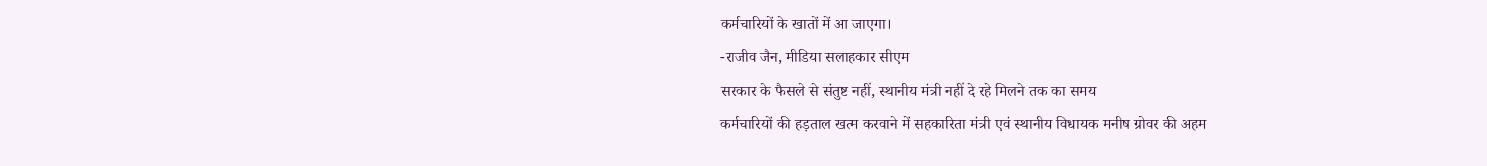कर्मचारियों के खातों में आ जाएगा।
-राजीव जैन, मीडिया सलाहकार सीएम
सरकार के फैसले से संतुष्ट नहीं, स्थानीय मंत्री नहीं दे रहे मिलने तक का समय
कर्मचारियों की हड़ताल खत्म करवाने में सहकारिता मंत्री एवं स्थानीय विधायक मनीष ग्रोवर की अहम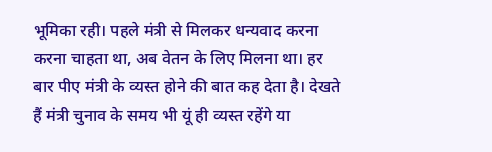भूमिका रही। पहले मंत्री से मिलकर धन्यवाद करना करना चाहता था, अब वेतन के लिए मिलना था। हर बार पीए मंत्री के व्यस्त होने की बात कह देता है। देखते हैं मंत्री चुनाव के समय भी यूं ही व्यस्त रहेंगे या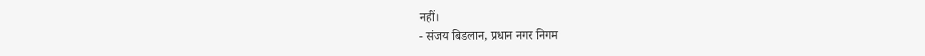नहीं।
- संजय बिडलान, प्रधान नगर निगम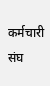कर्मचारी संघ